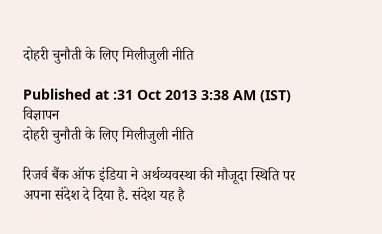दोहरी चुनौती के लिए मिलीजुली नीति

Published at :31 Oct 2013 3:38 AM (IST)
विज्ञापन
दोहरी चुनौती के लिए मिलीजुली नीति

रिजर्व बैंक ऑफ इंडिया ने अर्थव्यवस्था की मौजूदा स्थिति पर अपना संदेश दे दिया है. संदेश यह है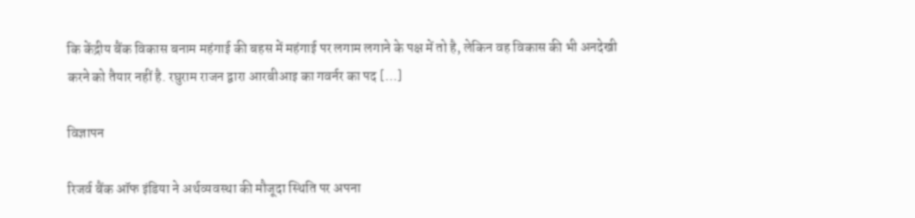कि केंद्रीय बैंक विकास बनाम महंगाई की बहस में महंगाई पर लगाम लगाने के पक्ष में तो है, लेकिन वह विकास की भी अनदेखी करने को तैयार नहीं है. रघुराम राजन द्वारा आरबीआइ का गवर्नर का पद […]

विज्ञापन

रिजर्व बैंक ऑफ इंडिया ने अर्थव्यवस्था की मौजूदा स्थिति पर अपना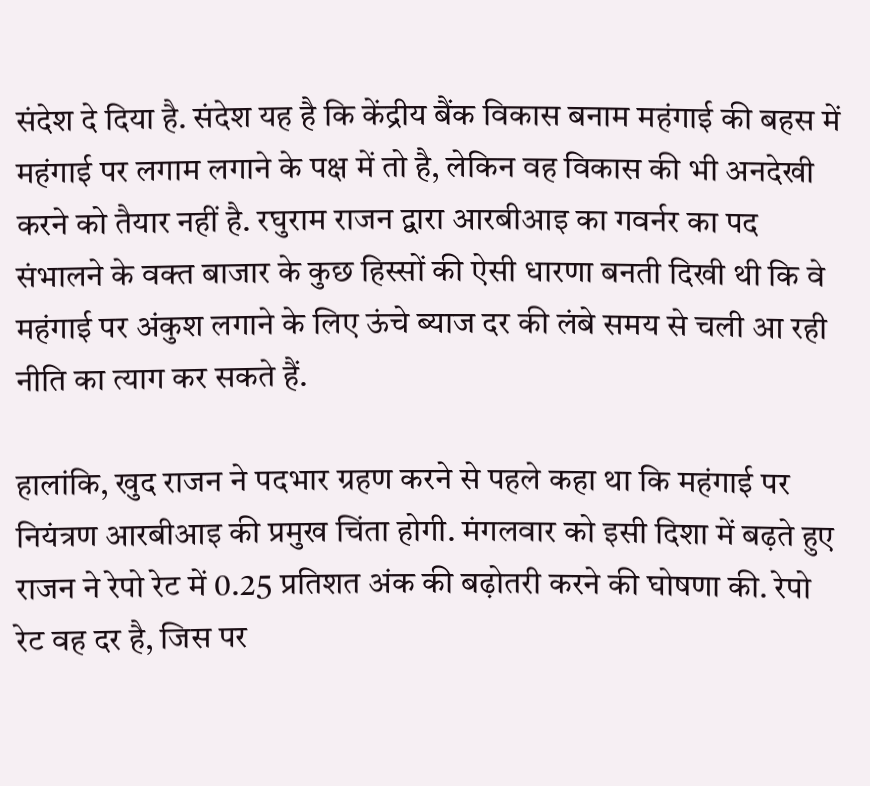संदेश दे दिया है. संदेश यह है कि केंद्रीय बैंक विकास बनाम महंगाई की बहस में महंगाई पर लगाम लगाने के पक्ष में तो है, लेकिन वह विकास की भी अनदेखी करने को तैयार नहीं है. रघुराम राजन द्वारा आरबीआइ का गवर्नर का पद संभालने के वक्त बाजार के कुछ हिस्सों की ऐसी धारणा बनती दिखी थी कि वे महंगाई पर अंकुश लगाने के लिए ऊंचे ब्याज दर की लंबे समय से चली आ रही नीति का त्याग कर सकते हैं.

हालांकि, खुद राजन ने पदभार ग्रहण करने से पहले कहा था कि महंगाई पर नियंत्रण आरबीआइ की प्रमुख चिंता होगी. मंगलवार को इसी दिशा में बढ़ते हुए राजन ने रेपो रेट में 0.25 प्रतिशत अंक की बढ़ोतरी करने की घोषणा की. रेपो रेट वह दर है, जिस पर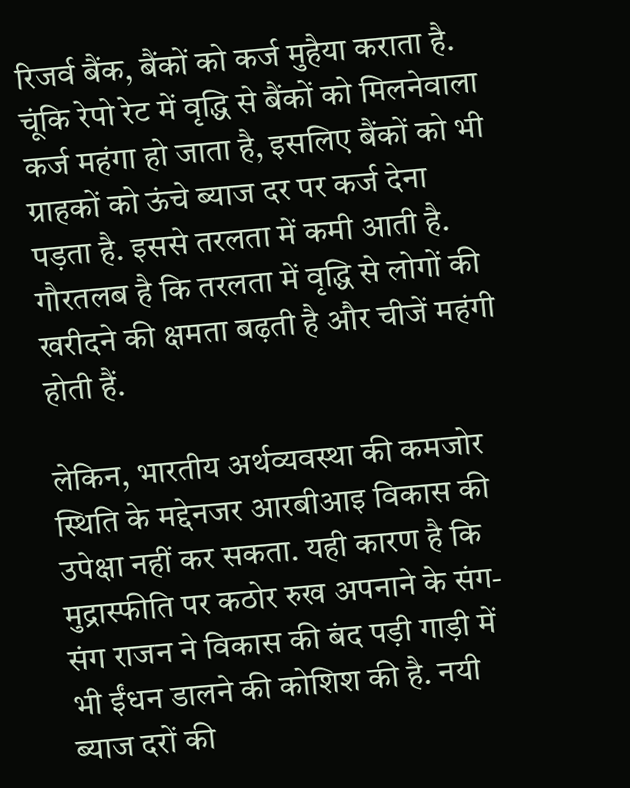रिजर्व बैंक, बैंकों को कर्ज मुहैया कराता है. चूंकि रेपो रेट में वृद्धि से बैंकों को मिलनेवाला कर्ज महंगा हो जाता है, इसलिए बैंकों को भी ग्राहकों को ऊंचे ब्याज दर पर कर्ज देना पड़ता है. इससे तरलता में कमी आती है. गौरतलब है कि तरलता में वृद्धि से लोगों की खरीदने की क्षमता बढ़ती है और चीजें महंगी होती हैं.

लेकिन, भारतीय अर्थव्यवस्था की कमजोर स्थिति के मद्देनजर आरबीआइ विकास की उपेक्षा नहीं कर सकता. यही कारण है कि मुद्रास्फीति पर कठोर रुख अपनाने के संग-संग राजन ने विकास की बंद पड़ी गाड़ी में भी ईंधन डालने की कोशिश की है. नयी ब्याज दरों की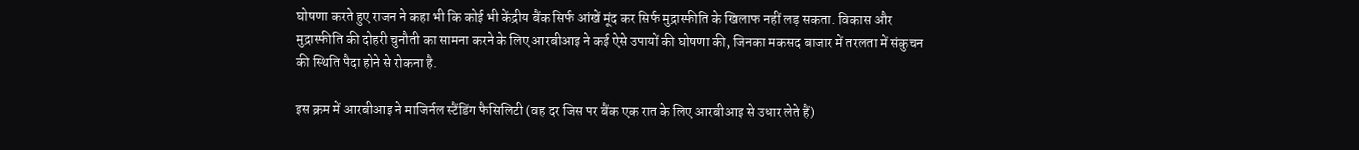घोषणा करते हुए राजन ने कहा भी कि कोई भी केंद्रीय बैंक सिर्फ आंखें मूंद कर सिर्फ मुद्रास्फीति के खिलाफ नहीं लड़ सकता. विकास और मुद्रास्फीति की दोहरी चुनौती का सामना करने के लिए आरबीआइ ने कई ऐसे उपायों की घोषणा की, जिनका मकसद बाजार में तरलता में संकुचन की स्थिति पैदा होने से रोकना है.

इस क्रम में आरबीआइ ने माजिर्नल स्टैंडिंग फैसिलिटी (वह दर जिस पर बैंक एक रात के लिए आरबीआइ से उधार लेते हैं)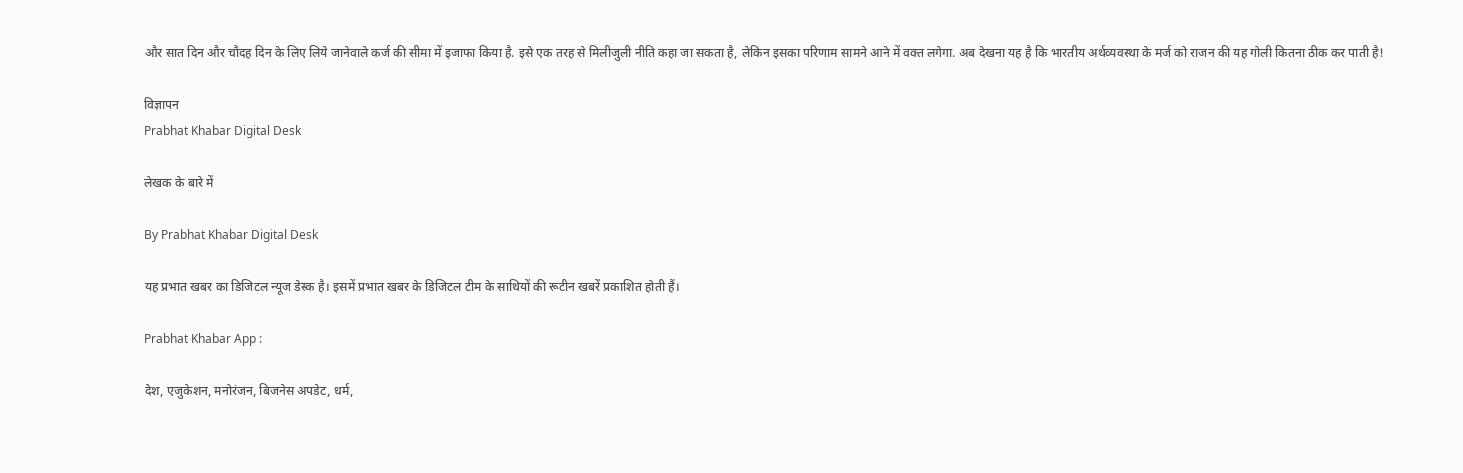और सात दिन और चौदह दिन के लिए लिये जानेवाले कर्ज की सीमा में इजाफा किया है. इसे एक तरह से मिलीजुली नीति कहा जा सकता है, लेकिन इसका परिणाम सामने आने में वक्त लगेगा. अब देखना यह है कि भारतीय अर्थव्यवस्था के मर्ज को राजन की यह गोली कितना ठीक कर पाती है!

विज्ञापन
Prabhat Khabar Digital Desk

लेखक के बारे में

By Prabhat Khabar Digital Desk

यह प्रभात खबर का डिजिटल न्यूज डेस्क है। इसमें प्रभात खबर के डिजिटल टीम के साथियों की रूटीन खबरें प्रकाशित होती हैं।

Prabhat Khabar App :

देश, एजुकेशन, मनोरंजन, बिजनेस अपडेट, धर्म,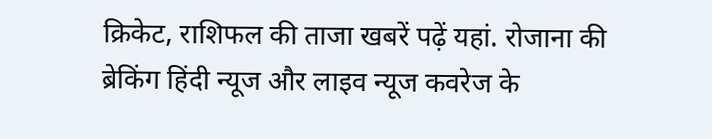क्रिकेट, राशिफल की ताजा खबरें पढ़ें यहां. रोजाना की ब्रेकिंग हिंदी न्यूज और लाइव न्यूज कवरेज के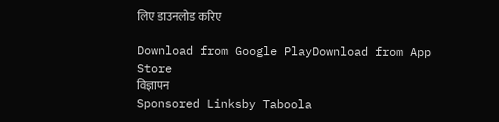लिए डाउनलोड करिए

Download from Google PlayDownload from App Store
विज्ञापन
Sponsored Linksby Taboola